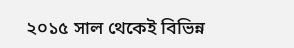২০১৫ সাল থেকেই বিভিন্ন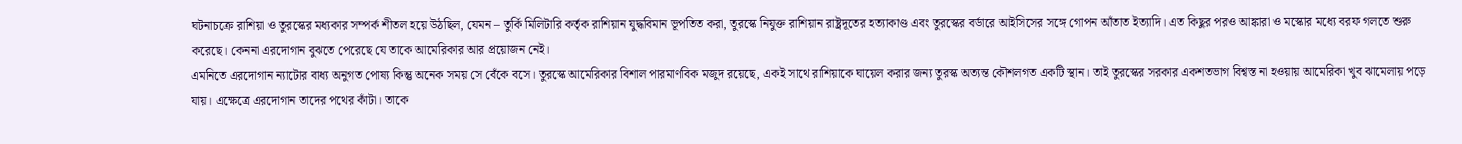ঘটনাচক্রে রাশিয়া ও তুরস্কের মধ্যকার সম্পর্ক শীতল হয়ে উঠছিল, যেমন – তুর্কি মিলিটারি কর্তৃক রাশিয়ান যুদ্ধবিমান ভূপতিত করা, তুরস্কে নিযুক্ত রাশিয়ান রাষ্ট্রদূতের হত্যাকাণ্ড এবং তুরস্কের বর্ডারে আইসিসের সঙ্গে গোপন আঁতাত ইত্যাদি। এত কিছুর পরও আঙ্কারা ও মস্কোর মধ্যে বরফ গলতে শুরু করেছে। কেননা এরদোগান বুঝতে পেরেছে যে তাকে আমেরিকার আর প্রয়োজন নেই।
এমনিতে এরদোগান ন্যাটোর বাধ্য অনুগত পোষ্য কিন্তু অনেক সময় সে বেঁকে বসে। তুরস্কে আমেরিকার বিশাল পারমাণবিক মজুদ রয়েছে, একই সাথে রাশিয়াকে ঘায়েল করার জন্য তুরস্ক অত্যন্ত কৌশলগত একটি স্থান। তাই তুরস্কের সরকার একশতভাগ বিশ্বস্ত না হওয়ায় আমেরিকা খুব ঝামেলায় পড়ে যায়। এক্ষেত্রে এরদোগান তাদের পথের কাঁটা। তাকে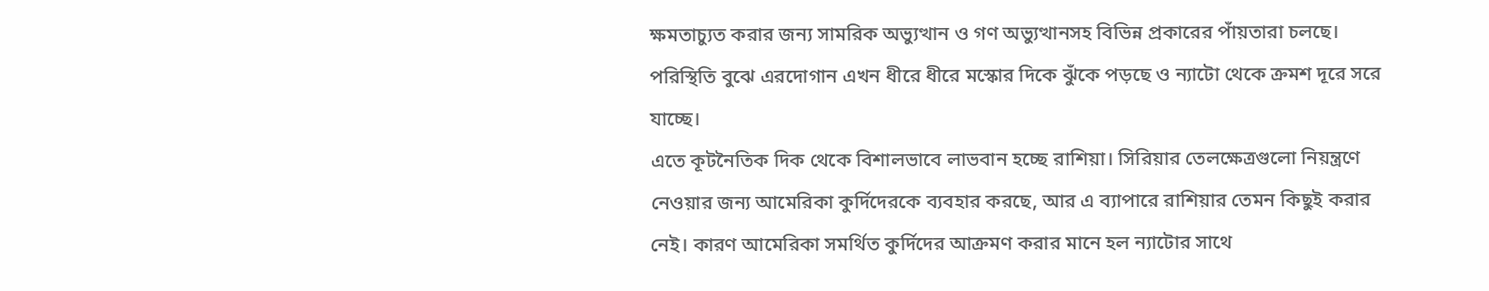ক্ষমতাচ্যুত করার জন্য সামরিক অভ্যুত্থান ও গণ অভ্যুত্থানসহ বিভিন্ন প্রকারের পাঁয়তারা চলছে। পরিস্থিতি বুঝে এরদোগান এখন ধীরে ধীরে মস্কোর দিকে ঝুঁকে পড়ছে ও ন্যাটো থেকে ক্রমশ দূরে সরে যাচ্ছে।
এতে কূটনৈতিক দিক থেকে বিশালভাবে লাভবান হচ্ছে রাশিয়া। সিরিয়ার তেলক্ষেত্রগুলো নিয়ন্ত্রণে নেওয়ার জন্য আমেরিকা কুর্দিদেরকে ব্যবহার করছে, আর এ ব্যাপারে রাশিয়ার তেমন কিছুই করার নেই। কারণ আমেরিকা সমর্থিত কুর্দিদের আক্রমণ করার মানে হল ন্যাটোর সাথে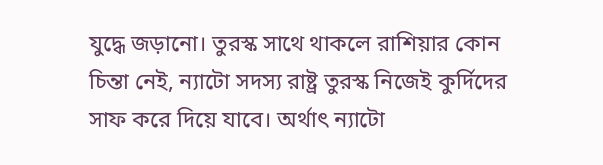যুদ্ধে জড়ানো। তুরস্ক সাথে থাকলে রাশিয়ার কোন চিন্তা নেই, ন্যাটো সদস্য রাষ্ট্র তুরস্ক নিজেই কুর্দিদের সাফ করে দিয়ে যাবে। অর্থাৎ ন্যাটো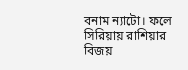বনাম ন্যাটো। ফলে সিরিয়ায় রাশিয়ার বিজয়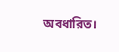অবধারিত।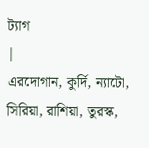ট্যাগ
|
এরদোগান, কুর্দি, ন্যাটো, সিরিয়া, রাশিয়া, তুরস্ক,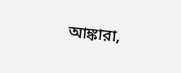আঙ্কারা,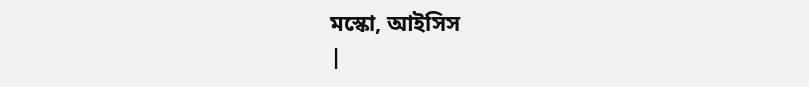মস্কো, আইসিস
|